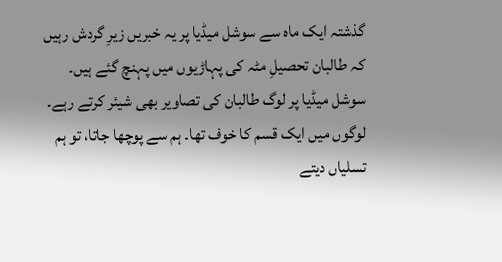گذشتہ ایک ماہ سے سوشل میڈیا پر یہ خبریں زیرِ گردش رہیں کہ طالبان تحصیلِ مٹہ کی پہاڑیوں میں پہنچ گئے ہیں۔ سوشل میڈیا پر لوگ طالبان کی تصاویر بھی شیئر کرتے رہے۔ لوگوں میں ایک قسم کا خوف تھا۔ ہم سے پوچھا جاتا، تو ہم تسلیاں دیتے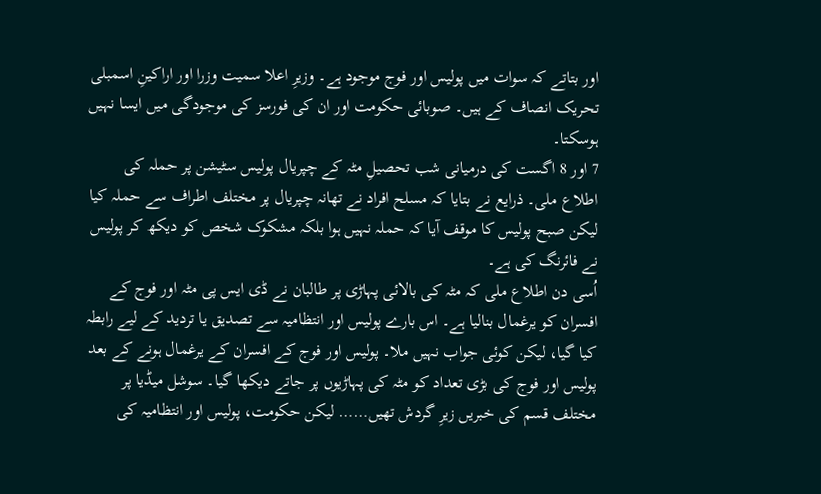اور بتاتے کہ سوات میں پولیس اور فوج موجود ہے۔ وزیرِ اعلا سمیت وزرا اور اراکینِ اسمبلی تحریک انصاف کے ہیں۔ صوبائی حکومت اور ان کی فورسز کی موجودگی میں ایسا نہیں ہوسکتا۔
7 اور 8 اگست کی درمیانی شب تحصیلِ مٹہ کے چپریال پولیس سٹیشن پر حملہ کی اطلاع ملی۔ ذرایع نے بتایا کہ مسلح افراد نے تھانہ چپریال پر مختلف اطراف سے حملہ کیا لیکن صبح پولیس کا موقف آیا کہ حملہ نہیں ہوا بلکہ مشکوک شخص کو دیکھ کر پولیس نے فائرنگ کی ہے۔
اُسی دن اطلاع ملی کہ مٹہ کی بالائی پہاڑی پر طالبان نے ڈی ایس پی مٹہ اور فوج کے افسران کو یرغمال بنالیا ہے۔ اس بارے پولیس اور انتظامیہ سے تصدیق یا تردید کے لیے رابطہ کیا گیا، لیکن کوئی جواب نہیں ملا۔ پولیس اور فوج کے افسران کے یرغمال ہونے کے بعد پولیس اور فوج کی بڑی تعداد کو مٹہ کی پہاڑیوں پر جاتے دیکھا گیا۔ سوشل میڈیا پر مختلف قسم کی خبریں زیرِ گردش تھیں…… لیکن حکومت، پولیس اور انتظامیہ کی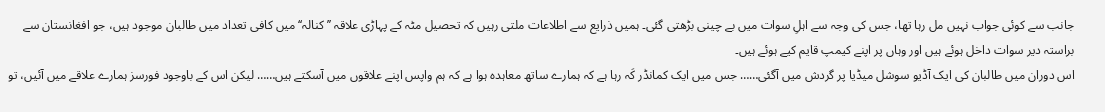جانب سے کوئی جواب نہیں مل رہا تھا، جس کی وجہ سے اہلِ سوات میں بے چینی بڑھتی گئی۔ ہمیں ذرایع سے اطلاعات ملتی رہیں کہ تحصیل مٹہ کے پہاڑی علاقہ ’’کنالہ‘‘ میں کافی تعداد میں طالبان موجود ہیں، جو افغانستان سے براستہ دیر سوات داخل ہوئے ہیں اور وہاں پر اپنے کیمپ قایم کیے ہوئے ہیں۔
اس دوران میں طالبان کی ایک آڈیو سوشل میڈیا پر گردش میں آگئی…… جس میں ایک کمانڈر کَہ رہا ہے کہ ہمارے ساتھ معاہدہ ہوا ہے کہ ہم واپس اپنے علاقوں میں آسکتے ہیں…… لیکن اس کے باوجود فورسز ہمارے علاقے میں آئیں، تو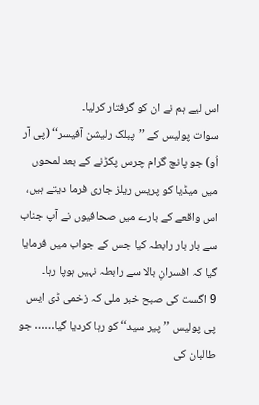اس لیے ہم نے ان کو گرفتار کرلیا۔
سوات پولیس کے ’’پبلک رلیشن آفیسر‘‘ (پی آر اُو) جو پانچ گرام چرس پکڑنے کے بعد لمحوں میں میڈیا کو پریس ریلز جاری فرما دیتے ہیں، اس واقعے کے بارے میں صحافیوں نے آپ جناب سے بار بار رابطہ کیا جس کے جواب میں فرمایا گیا کہ افسرانِ بالا سے رابطہ نہیں ہوپا رہا۔
9 اگست کی صبح خبر ملی کہ زخمی ڈی ایس پی پولیس ’’پیر سید‘‘ کو رہا کردیا گیا…… جو طالبان کی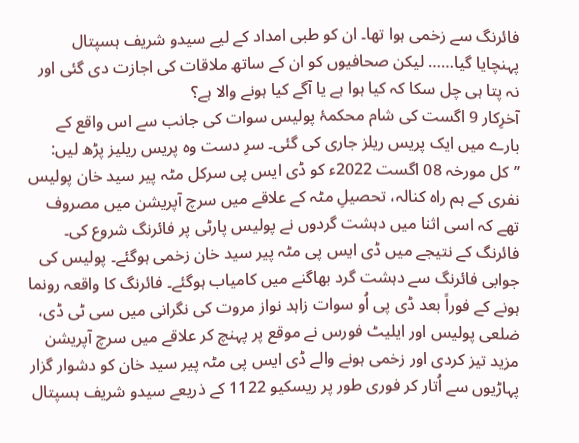فائرنگ سے زخمی ہوا تھا۔ ان کو طبی امداد کے لیے سیدو شریف ہسپتال پہنچایا گیا…… لیکن صحافیوں کو ان کے ساتھ ملاقات کی اجازت دی گئی اور نہ پتا ہی چل سکا کہ کیا ہوا ہے یا آگے کیا ہونے والا ہے؟
آخرِکار 9 اگست کی شام محکمۂ پولیس سوات کی جانب سے اس واقع کے بارے میں ایک پریس ریلز جاری کی گئی۔ سرِ دست وہ پریس ریلیز پڑھ لیں:
’’کل مورخہ 08 اگست 2022ء کو ڈی ایس پی سرکل مٹہ پیر سید خان پولیس نفری کے ہم راہ کنالہ، تحصیلِ مٹہ کے علاقے میں سرچ آپریشن میں مصروف تھے کہ اسی اثنا میں دہشت گردوں نے پولیس پارٹی پر فائرنگ شروع کی۔ فائرنگ کے نتیجے میں ڈی ایس پی مٹہ پیر سید خان زخمی ہوگئے۔ پولیس کی جوابی فائرنگ سے دہشت گرد بھاگنے میں کامیاب ہوگئے۔ فائرنگ کا واقعہ رونما ہونے کے فوراً بعد ڈی پی اُو سوات زاہد نواز مروت کی نگرانی میں سی ٹی ڈی، ضلعی پولیس اور ایلیٹ فورس نے موقع پر پہنچ کر علاقے میں سرچ آپریشن مزید تیز کردی اور زخمی ہونے والے ڈی ایس پی مٹہ پیر سید خان کو دشوار گزار پہاڑیوں سے اُتار کر فوری طور پر ریسکیو 1122 کے ذریعے سیدو شریف ہسپتال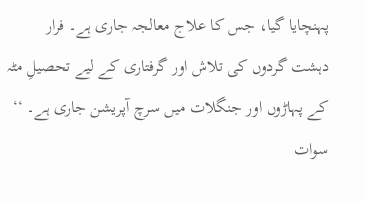پہنچایا گیا، جس کا علاج معالجہ جاری ہے۔ فرار دہشت گردوں کی تلاش اور گرفتاری کے لیے تحصیلِ مٹہ کے پہاڑوں اور جنگلات میں سرچ آپریشن جاری ہے۔ ‘‘
سوات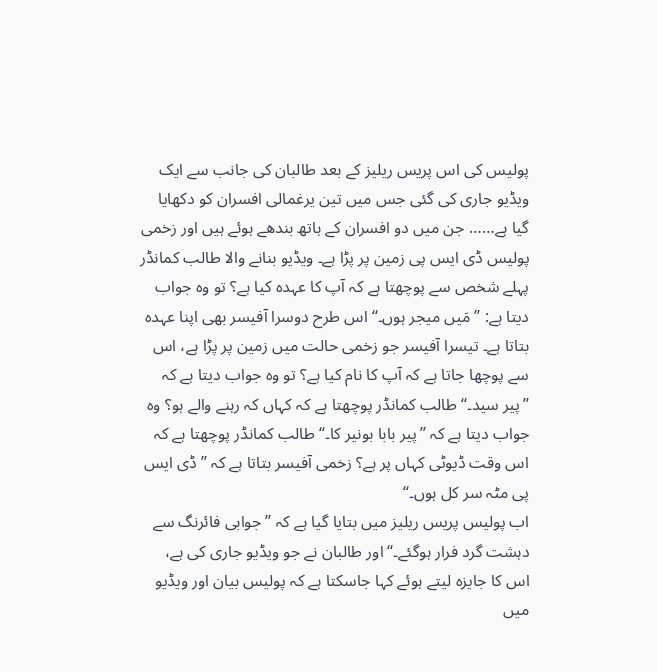پولیس کی اس پریس ریلیز کے بعد طالبان کی جانب سے ایک ویڈیو جاری کی گئی جس میں تین یرغمالی افسران کو دکھایا گیا ہے…… جن میں دو افسران کے ہاتھ بندھے ہوئے ہیں اور زخمی پولیس ڈی ایس پی زمین پر پڑا ہے۔ ویڈیو بنانے والا طالب کمانڈر پہلے شخص سے پوچھتا ہے کہ آپ کا عہدہ کیا ہے؟ تو وہ جواب دیتا ہے: ’’مَیں میجر ہوں۔‘‘ اس طرح دوسرا آفیسر بھی اپنا عہدہ بتاتا ہے۔ تیسرا آفیسر جو زخمی حالت میں زمین پر پڑا ہے، اس سے پوچھا جاتا ہے کہ آپ کا نام کیا ہے؟ تو وہ جواب دیتا ہے کہ ’’پیر سید۔‘‘ طالب کمانڈر پوچھتا ہے کہ کہاں کہ رہنے والے ہو؟ وہ جواب دیتا ہے کہ ’’پیر بابا بونیر کا۔‘‘ طالب کمانڈر پوچھتا ہے کہ اس وقت ڈیوٹی کہاں پر ہے؟ زخمی آفیسر بتاتا ہے کہ ’’ڈی ایس پی مٹہ سر کل ہوں۔‘‘
اب پولیس پریس ریلیز میں بتایا گیا ہے کہ ’’جوابی فائرنگ سے دہشت گرد فرار ہوگئے۔‘‘ اور طالبان نے جو ویڈیو جاری کی ہے، اس کا جایزہ لیتے ہوئے کہا جاسکتا ہے کہ پولیس بیان اور ویڈیو میں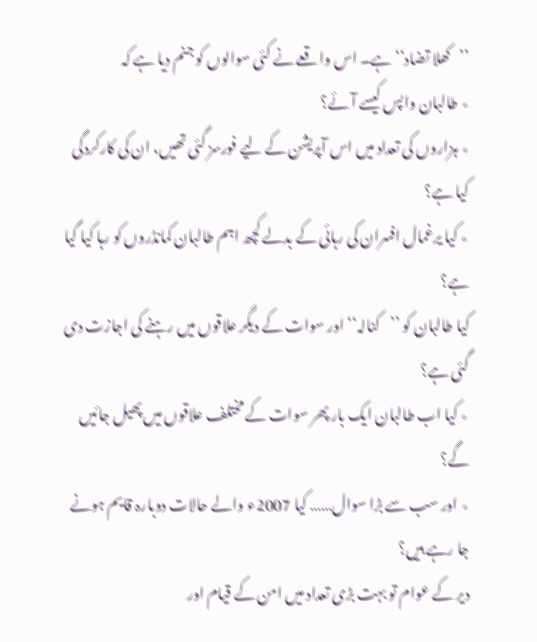’’کھلا تضاد‘‘ ہے۔ اس واقعے نے کئی سوالوں کو جنم دیا ہے کہ
٭ طالبان واپس کیسے آئے؟
٭ ہزاروں کی تعداد میں اس آپریشن کے لیے فورسز گئی تھیں، ان کی کارکردگی کیا ہے؟
٭ کیا یرغمال افسران کی رہائی کے بدلے کچھ اہم طالبان کمانڈروں کو رہا کیا گیا ہے؟
کیا طالبان کو ’’کنالہ‘‘ اور سوات کے دیگر علاقوں میں رہنے کی اجازت دی گئی ہے؟
٭ کیا اب طالبان ایک بار پھر سوات کے مختلف علاقوں میں پھیل جائیں گے؟
٭ اور سب سے بڑا سوال…… کیا 2007ء والے حالات دوبارہ قایم ہونے جا رہے ہیں؟
دیر کے عوام تو بہت بڑی تعداد میں امن کے قیام اور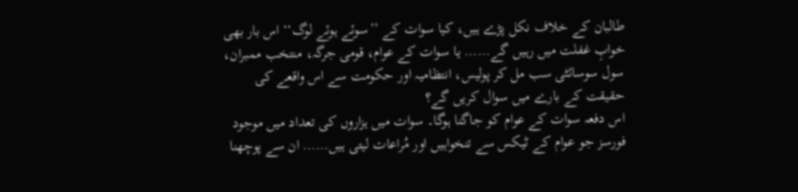طالبان کے خلاف نکل پڑے ہیں، کیا سوات کے ’’سوئے ہوئے لوگ‘‘ اس بار بھی خوابِ غفلت میں رہیں گے…… یا سوات کے عوام، قومی جرگہ، منتخب ممبران، سول سوسائٹی سب مل کر پولیس، انتظامیہ اور حکومت سے اس واقعے کی حقیقت کے بارے میں سوال کریں گے؟
اس دفعہ سوات کے عوام کو جاگنا ہوگا۔ سوات میں ہزاروں کی تعداد میں موجود فورسز جو عوام کے ٹیکس سے تنخواہیں اور مُراعات لیتی ہیں…… ان سے پوچھنا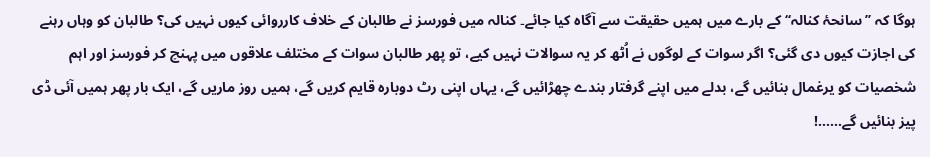ہوگا کہ ’’سانحۂ کنالہ‘‘ کے بارے میں ہمیں حقیقت سے آگاہ کیا جائے۔ کنالہ میں فورسز نے طالبان کے خلاف کارروائی کیوں نہیں کی؟ طالبان کو وہاں رہنے کی اجازت کیوں دی گئی؟ اگر سوات کے لوگوں نے اُٹھ کر یہ سوالات نہیں کیے، تو پھر طالبان سوات کے مختلف علاقوں میں پہنچ کر فورسز اور اہم شخصیات کو یرغمال بنائیں گے، بدلے میں اپنے گرفتار بندے چھڑائیں گے، یہاں اپنی رٹ دوبارہ قایم کریں گے، ہمیں روز ماریں گے، ایک بار پھر ہمیں آئی ڈی پیز بنائیں گے……!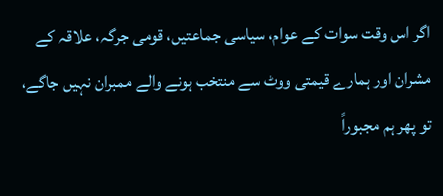اگر اس وقت سوات کے عوام، سیاسی جماعتیں، قومی جرگہ، علاقہ کے مشران اور ہمارے قیمتی ووٹ سے منتخب ہونے والے ممبران نہیں جاگے، تو پھر ہم مجبوراً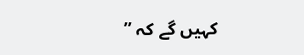کہیں گے کہ ’’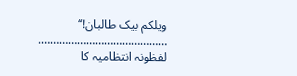ویلکم بیک طالبان!‘‘
…………………………………….
لفظونہ انتظامیہ کا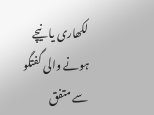لکھاری یا نیچے ہونے والی گفتگو سے متفق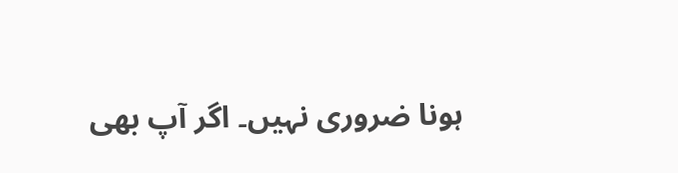ہونا ضروری نہیں۔ اگر آپ بھی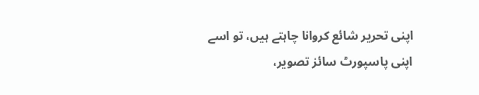اپنی تحریر شائع کروانا چاہتے ہیں، تو اسے اپنی پاسپورٹ سائز تصویر،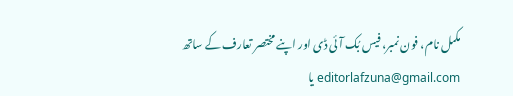مکمل نام، فون نمبر، فیس بُک آئی ڈی اور اپنے مختصر تعارف کے ساتھ editorlafzuna@gmail.com یا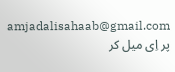amjadalisahaab@gmail.com پر اِی میل کر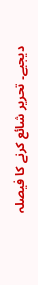دیجیے۔ تحریر شائع کرنے کا فیصلہ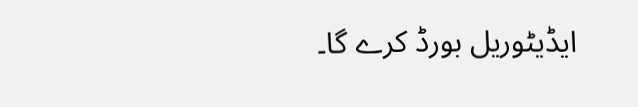ایڈیٹوریل بورڈ کرے گا۔